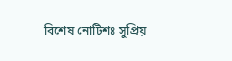বিশেষ নোটিশঃ সুপ্রিয়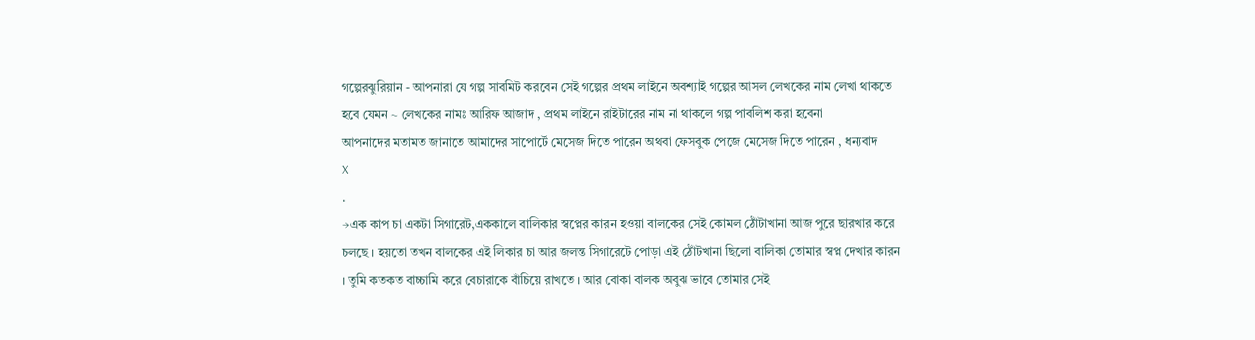গল্পেরঝুরিয়ান - আপনারা যে গল্প সাবমিট করবেন সেই গল্পের প্রথম লাইনে অবশ্যাই গল্পের আসল লেখকের নাম লেখা থাকতে হবে যেমন ~ লেখকের নামঃ আরিফ আজাদ , প্রথম লাইনে রাইটারের নাম না থাকলে গল্প পাবলিশ করা হবেনা
আপনাদের মতামত জানাতে আমাদের সাপোর্টে মেসেজ দিতে পারেন অথবা ফেসবুক পেজে মেসেজ দিতে পারেন , ধন্যবাদ
X
.
→এক কাপ চা একটা সিগারেট,এককালে বালিকার স্বপ্নের কারন হওয়া বালকের সেই কোমল ঠোঁটাখানা আজ পুরে ছারখার করে চলছে । হয়তো তখন বালকের এই লিকার চা আর জলন্ত সিগারেটে পোড়া এই ঠোঁটখানা ছিলো বালিকা তোমার স্বপ্ন দেখার কারন । তুমি কতকত বাচ্চামি করে বেচারাকে বাঁচিয়ে রাখতে । আর বোকা বালক অবুঝ ভাবে তোমার সেই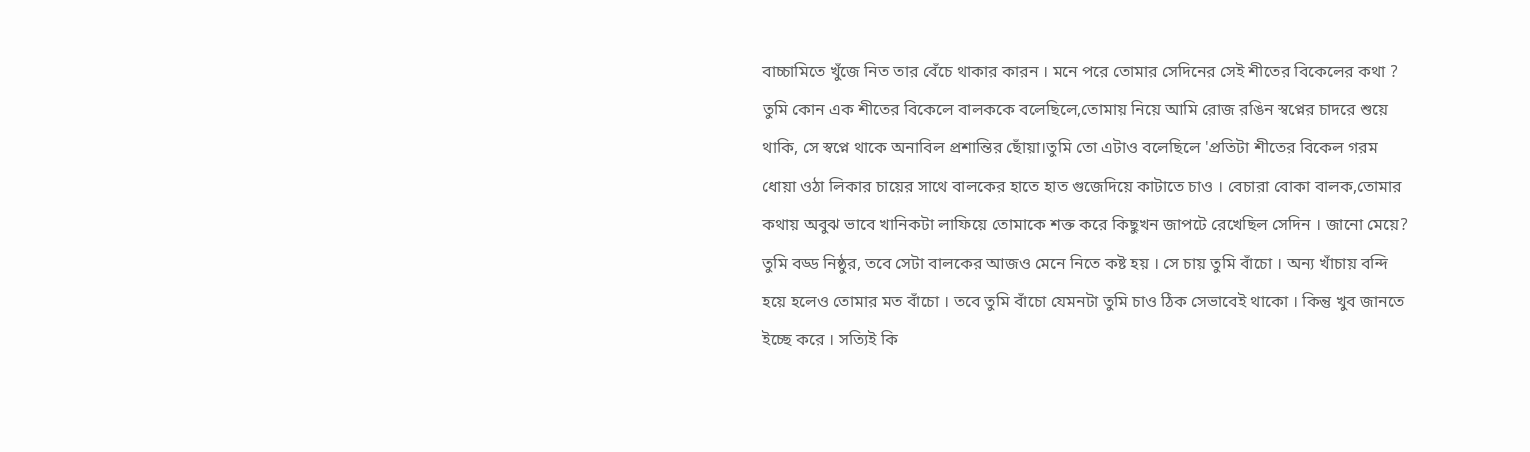বাচ্চামিতে খুঁজে নিত তার বেঁচে থাকার কারন । মনে পরে তোমার সেদিনের সেই শীতের বিকেলের কথা ?
তুমি কোন এক শীতের বিকেলে বালককে বলেছিলে,তোমায় নিয়ে আমি রোজ রঙিন স্বপ্নের চাদরে শুয়ে থাকি, সে স্বপ্নে থাকে অনাবিল প্রশান্তির ছোঁয়া।তুমি তো এটাও বলেছিলে 'প্রতিটা শীতের বিকেল গরম ধোয়া ওঠা লিকার চায়ের সাথে বালকের হাতে হাত গুজেদিয়ে কাটাতে চাও । বেচারা বোকা বালক,তোমার কথায় অবুঝ ভাবে খানিকটা লাফিয়ে তোমাকে শক্ত করে কিছুখন জাপটে রেখেছিল সেদিন । জানো মেয়ে? তুমি বড্ড নিষ্ঠুর, তবে সেটা বালকের আজও মেনে নিতে কষ্ট হয় । সে চায় তুমি বাঁচো । অন্য খাঁচায় বন্দি হয়ে হলেও তোমার মত বাঁচো । তবে তুমি বাঁচো যেমনটা তুমি চাও ঠিক সেভাবেই থাকো । কিন্তু খুব জানতে ইচ্ছে করে । সত্যিই কি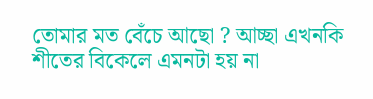তোমার মত বেঁচে আছো ? আচ্ছা এখনকি শীতের বিকেলে এমনটা হয় না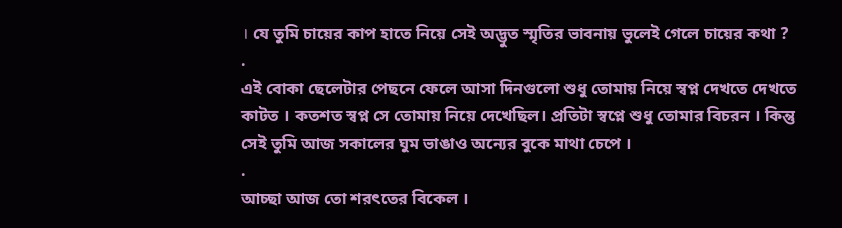। যে তুমি চায়ের কাপ হাতে নিয়ে সেই অদ্ভুত স্মৃতির ভাবনায় ভুলেই গেলে চায়ের কথা ?
.
এই বোকা ছেলেটার পেছনে ফেলে আসা দিনগুলো শুধু তোমায় নিয়ে স্বপ্ন দেখতে দেখতে কাটত । কতশত স্বপ্ন সে তোমায় নিয়ে দেখেছিল। প্রতিটা স্বপ্নে শুধু তোমার বিচরন । কিন্তু সেই তুমি আজ সকালের ঘুম ভাঙাও অন্যের বুকে মাথা চেপে ।
.
আচ্ছা আজ তো শরৎতের বিকেল ।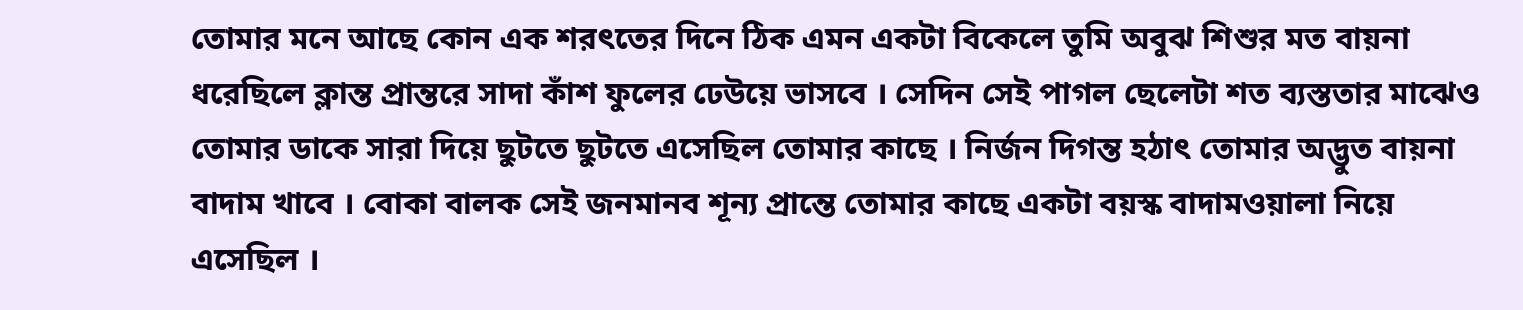তোমার মনে আছে কোন এক শরৎতের দিনে ঠিক এমন একটা বিকেলে তুমি অবুঝ শিশুর মত বায়না ধরেছিলে ক্লান্ত প্রান্তরে সাদা কাঁশ ফুলের ঢেউয়ে ভাসবে । সেদিন সেই পাগল ছেলেটা শত ব্যস্ততার মাঝেও তোমার ডাকে সারা দিয়ে ছুটতে ছুটতে এসেছিল তোমার কাছে । নির্জন দিগন্ত হঠাৎ তোমার অদ্ভুত বায়না বাদাম খাবে । বোকা বালক সেই জনমানব শূন্য প্রান্তে তোমার কাছে একটা বয়স্ক বাদামওয়ালা নিয়ে এসেছিল ।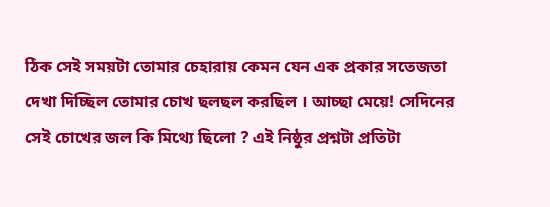ঠিক সেই সময়টা তোমার চেহারায় কেমন যেন এক প্রকার সতেজতা দেখা দিচ্ছিল তোমার চোখ ছলছল করছিল । আচ্ছা মেয়ে! সেদিনের সেই চোখের জল কি মিথ্যে ছিলো ? এই নিষ্ঠুর প্রশ্নটা প্রতিটা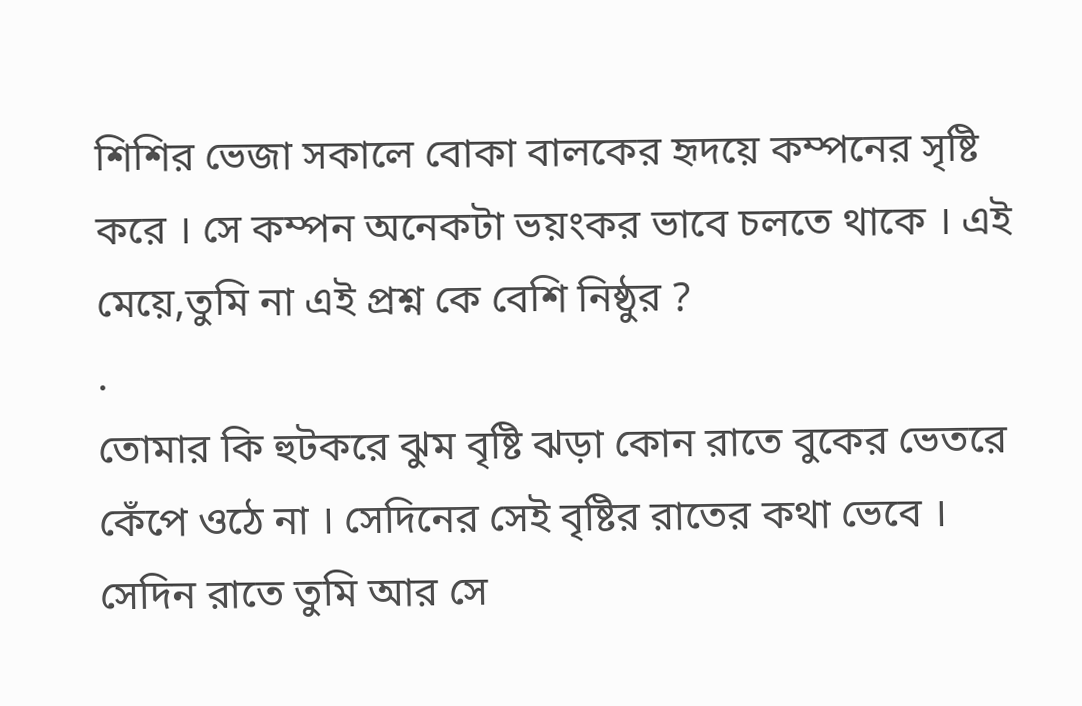শিশির ভেজা সকালে বোকা বালকের হৃদয়ে কম্পনের সৃষ্টি করে । সে কম্পন অনেকটা ভয়ংকর ভাবে চলতে থাকে । এই মেয়ে,তুমি না এই প্রশ্ন কে বেশি নিষ্ঠুর ?
.
তোমার কি হুটকরে ঝুম বৃষ্টি ঝড়া কোন রাতে বুকের ভেতরে কেঁপে ওঠে না । সেদিনের সেই বৃষ্টির রাতের কথা ভেবে । সেদিন রাতে তুমি আর সে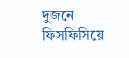দুজনে ফিসফিসিয়ে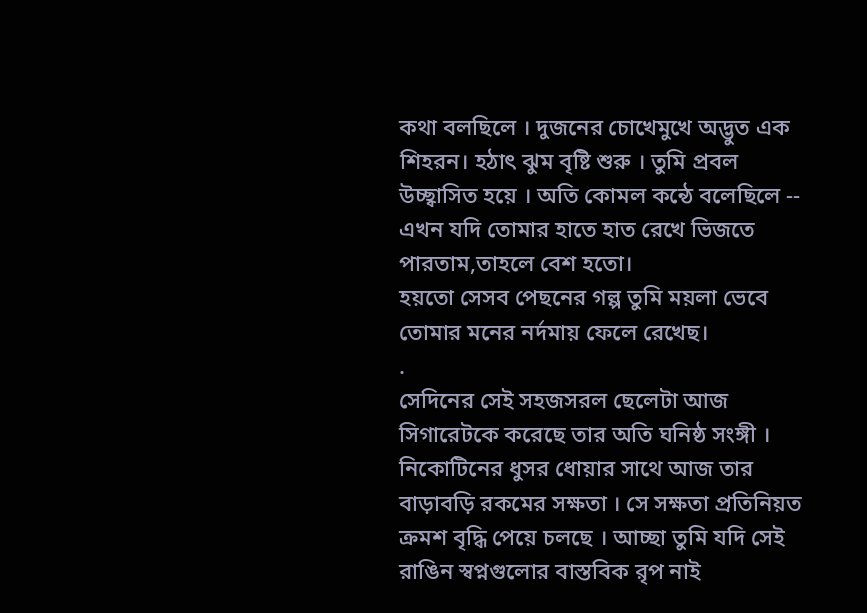কথা বলছিলে । দুজনের চোখেমুখে অদ্ভুত এক শিহরন। হঠাৎ ঝুম বৃষ্টি শুরু । তুমি প্রবল উচ্ছ্বাসিত হয়ে । অতি কোমল কন্ঠে বলেছিলে -- এখন যদি তোমার হাতে হাত রেখে ভিজতে পারতাম,তাহলে বেশ হতো।
হয়তো সেসব পেছনের গল্প তুমি ময়লা ভেবে তোমার মনের নর্দমায় ফেলে রেখেছ।
.
সেদিনের সেই সহজসরল ছেলেটা আজ সিগারেটকে করেছে তার অতি ঘনিষ্ঠ সংঙ্গী । নিকোটিনের ধুসর ধোয়ার সাথে আজ তার বাড়াবড়ি রকমের সক্ষতা । সে সক্ষতা প্রতিনিয়ত ক্রমশ বৃদ্ধি পেয়ে চলছে । আচ্ছা তুমি যদি সেই রাঙিন স্বপ্নগুলোর বাস্তবিক রৃপ নাই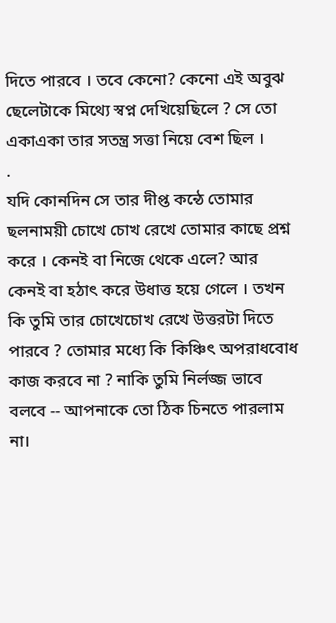দিতে পারবে । তবে কেনো? কেনো এই অবুঝ ছেলেটাকে মিথ্যে স্বপ্ন দেখিয়েছিলে ? সে তো একাএকা তার সতন্ত্র সত্তা নিয়ে বেশ ছিল ।
.
যদি কোনদিন সে তার দীপ্ত কন্ঠে তোমার ছলনাময়ী চোখে চোখ রেখে তোমার কাছে প্রশ্ন করে । কেনই বা নিজে থেকে এলে? আর কেনই বা হঠাৎ করে উধাত্ত হয়ে গেলে । তখন কি তুমি তার চোখেচোখ রেখে উত্তরটা দিতে পারবে ? তোমার মধ্যে কি কিঞ্চিৎ অপরাধবোধ কাজ করবে না ? নাকি তুমি নির্লজ্জ ভাবে বলবে -- আপনাকে তো ঠিক চিনতে পারলাম না।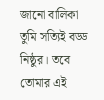জানো বালিকা তুমি সত্যিই বড্ড নিষ্ঠুর। তবে তোমার এই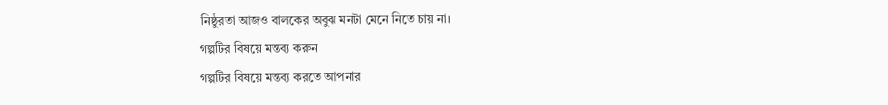নিষ্ঠুরতা আজও বালকের অবুঝ মনটা মেনে নিতে চায় না।
গল্পটির বিষয়ে মন্তব্য করুন
গল্পটির বিষয়ে মন্তব্য করতে আপনার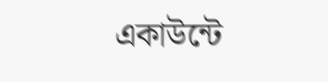একাউন্টে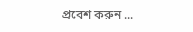প্রবেশ করুন ...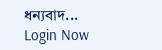ধন্যবাদ... Login Now